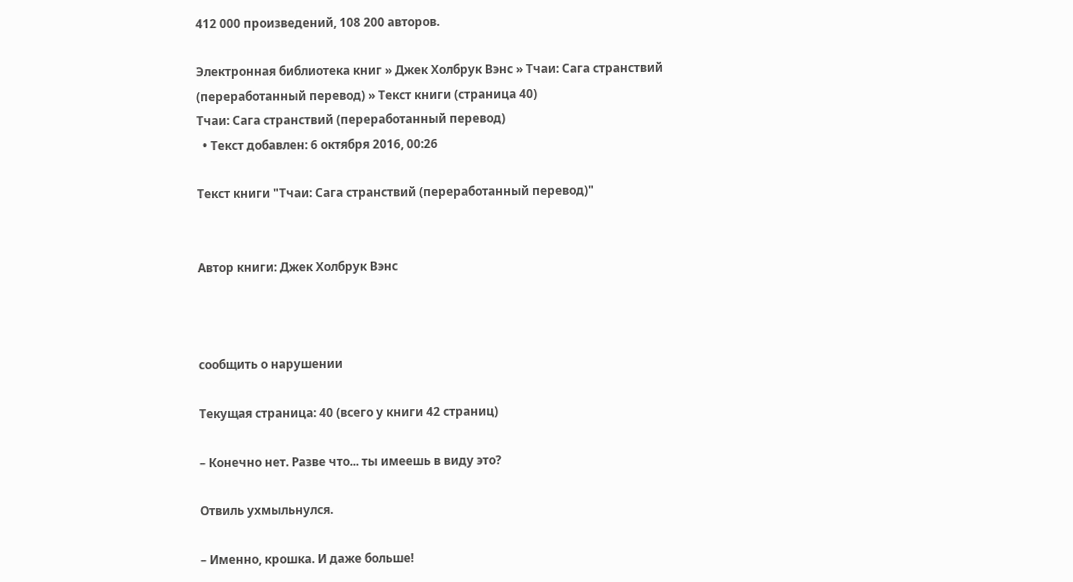412 000 произведений, 108 200 авторов.

Электронная библиотека книг » Джек Холбрук Вэнс » Тчаи: Сага странствий (переработанный перевод) » Текст книги (страница 40)
Тчаи: Сага странствий (переработанный перевод)
  • Текст добавлен: 6 октября 2016, 00:26

Текст книги "Тчаи: Сага странствий (переработанный перевод)"


Автор книги: Джек Холбрук Вэнс



сообщить о нарушении

Текущая страница: 40 (всего у книги 42 страниц)

– Конечно нет. Разве что... ты имеешь в виду это?

Отвиль ухмыльнулся.

– Именно, крошка. И даже больше!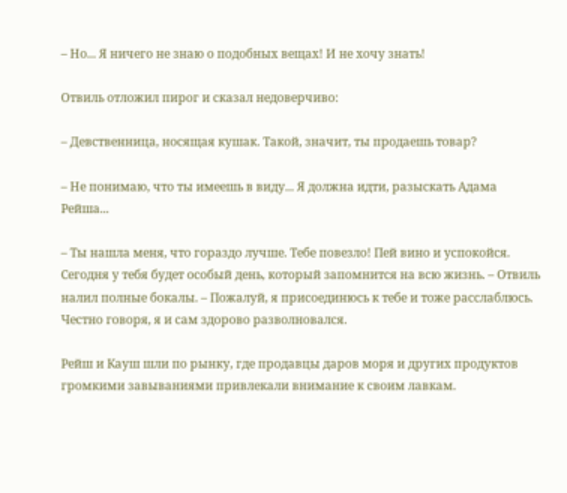– Но... Я ничего не знаю о подобных вещах! И не хочу знать!

Отвиль отложил пирог и сказал недоверчиво:

– Девственница, носящая кушак. Такой, значит, ты продаешь товар?

– Не понимаю, что ты имеешь в виду... Я должна идти, разыскать Адама Рейша...

– Ты нашла меня, что гораздо лучше. Тебе повезло! Пей вино и успокойся. Сегодня у тебя будет особый день, который запомнится на всю жизнь. – Отвиль налил полные бокалы. – Пожалуй, я присоединюсь к тебе и тоже расслаблюсь. Честно говоря, я и сам здорово разволновался.

Рейш и Кауш шли по рынку, где продавцы даров моря и других продуктов громкими завываниями привлекали внимание к своим лавкам.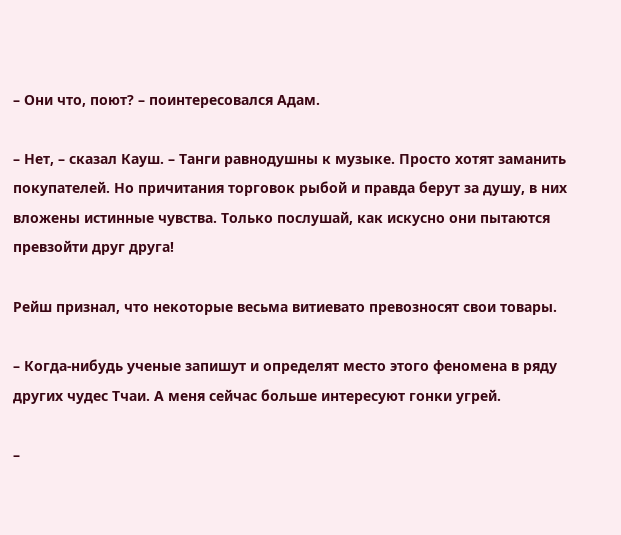– Они что, поют? – поинтересовался Адам.

– Нет, – сказал Кауш. – Танги равнодушны к музыке. Просто хотят заманить покупателей. Но причитания торговок рыбой и правда берут за душу, в них вложены истинные чувства. Только послушай, как искусно они пытаются превзойти друг друга!

Рейш признал, что некоторые весьма витиевато превозносят свои товары.

– Когда-нибудь ученые запишут и определят место этого феномена в ряду других чудес Тчаи. А меня сейчас больше интересуют гонки угрей.

–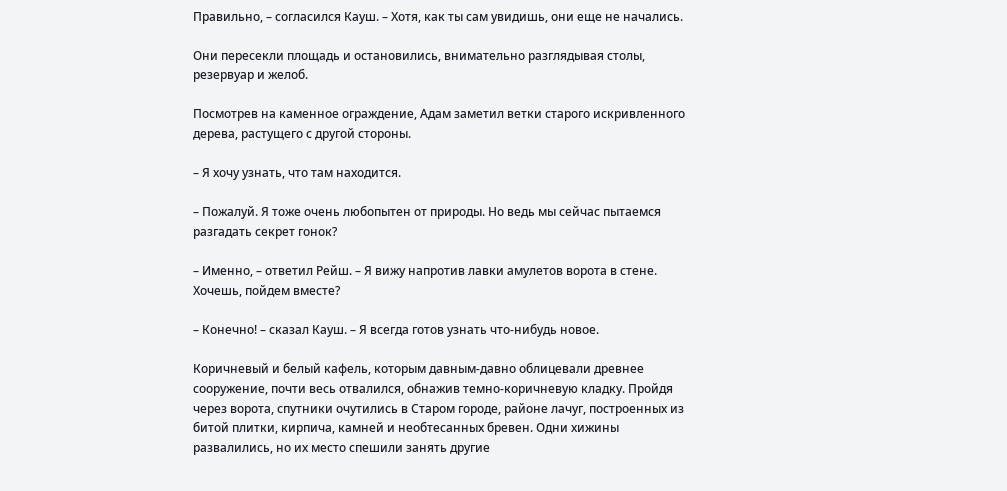Правильно, – согласился Кауш. – Хотя, как ты сам увидишь, они еще не начались.

Они пересекли площадь и остановились, внимательно разглядывая столы, резервуар и желоб.

Посмотрев на каменное ограждение, Адам заметил ветки старого искривленного дерева, растущего с другой стороны.

– Я хочу узнать, что там находится.

– Пожалуй. Я тоже очень любопытен от природы. Но ведь мы сейчас пытаемся разгадать секрет гонок?

– Именно, – ответил Рейш. – Я вижу напротив лавки амулетов ворота в стене. Хочешь, пойдем вместе?

– Конечно! – сказал Кауш. – Я всегда готов узнать что-нибудь новое.

Коричневый и белый кафель, которым давным-давно облицевали древнее сооружение, почти весь отвалился, обнажив темно-коричневую кладку. Пройдя через ворота, спутники очутились в Старом городе, районе лачуг, построенных из битой плитки, кирпича, камней и необтесанных бревен. Одни хижины развалились, но их место спешили занять другие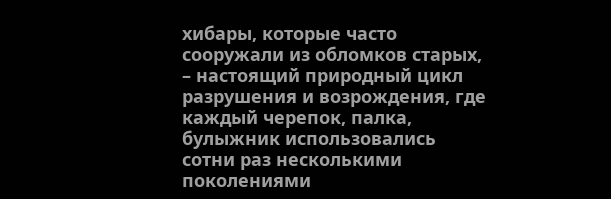хибары, которые часто сооружали из обломков старых, – настоящий природный цикл разрушения и возрождения, где каждый черепок, палка, булыжник использовались сотни раз несколькими поколениями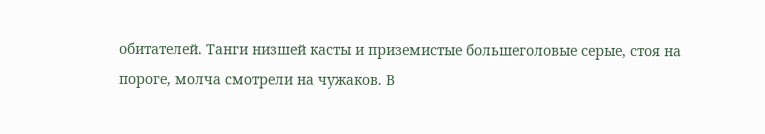обитателей. Танги низшей касты и приземистые большеголовые серые, стоя на пороге, молча смотрели на чужаков. В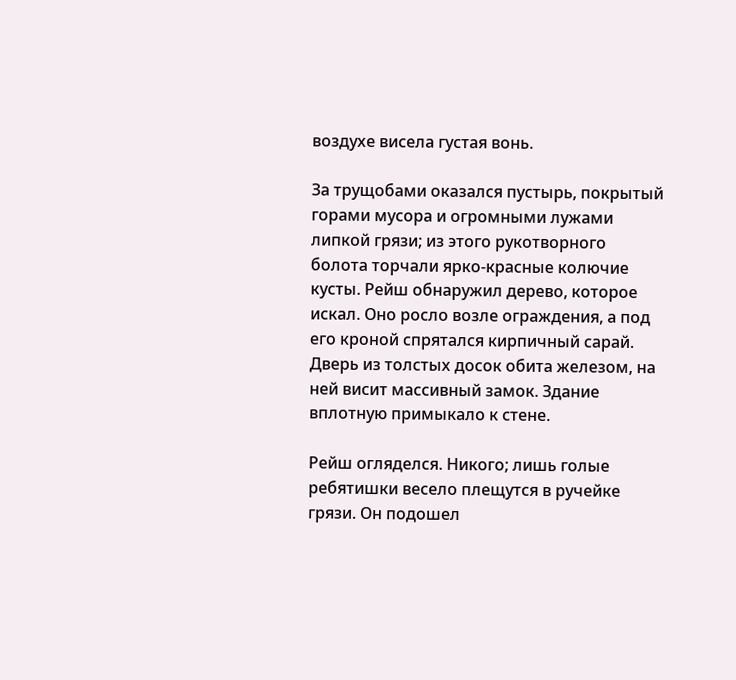воздухе висела густая вонь.

За трущобами оказался пустырь, покрытый горами мусора и огромными лужами липкой грязи; из этого рукотворного болота торчали ярко-красные колючие кусты. Рейш обнаружил дерево, которое искал. Оно росло возле ограждения, а под его кроной спрятался кирпичный сарай. Дверь из толстых досок обита железом, на ней висит массивный замок. Здание вплотную примыкало к стене.

Рейш огляделся. Никого; лишь голые ребятишки весело плещутся в ручейке грязи. Он подошел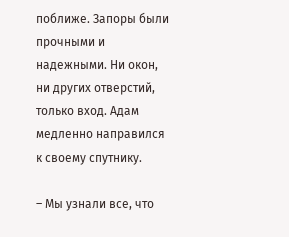поближе. Запоры были прочными и надежными. Ни окон, ни других отверстий, только вход. Адам медленно направился к своему спутнику.

– Мы узнали все, что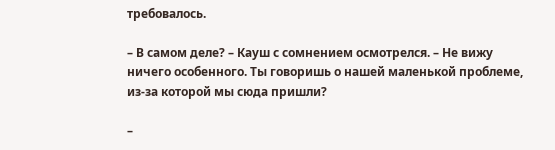требовалось.

– В самом деле? – Кауш с сомнением осмотрелся. – Не вижу ничего особенного. Ты говоришь о нашей маленькой проблеме, из-за которой мы сюда пришли?

–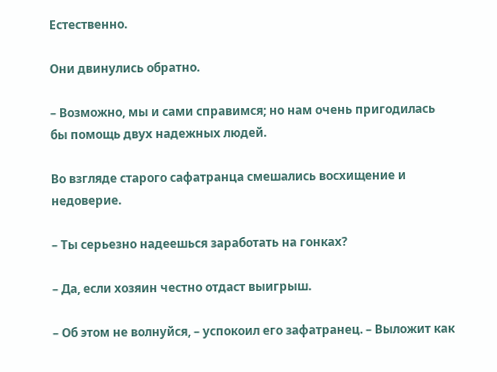Естественно.

Они двинулись обратно.

– Возможно, мы и сами справимся; но нам очень пригодилась бы помощь двух надежных людей.

Во взгляде старого сафатранца смешались восхищение и недоверие.

– Ты серьезно надеешься заработать на гонках?

– Да, если хозяин честно отдаст выигрыш.

– Об этом не волнуйся, – успокоил его зафатранец. – Выложит как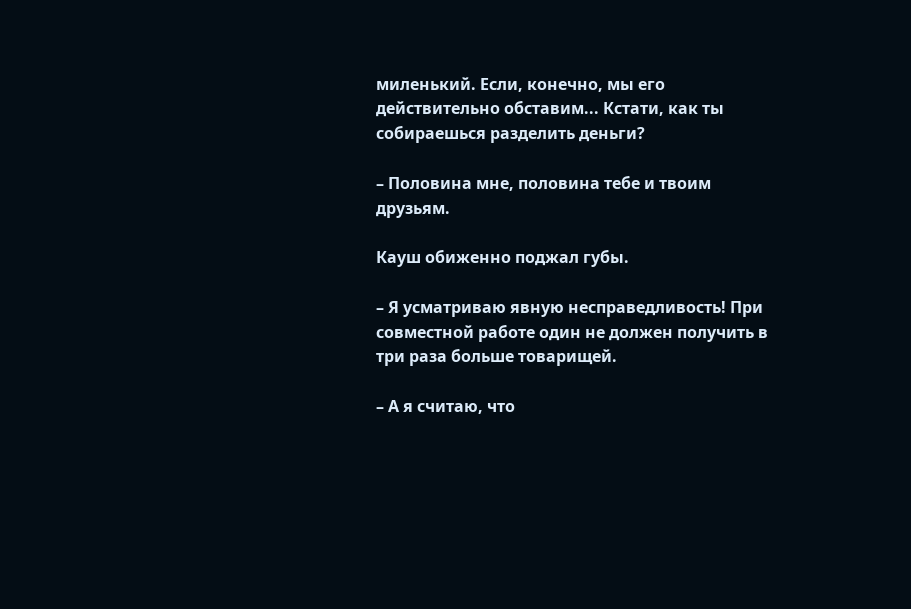миленький. Если, конечно, мы его действительно обставим... Кстати, как ты собираешься разделить деньги?

– Половина мне, половина тебе и твоим друзьям.

Кауш обиженно поджал губы.

– Я усматриваю явную несправедливость! При совместной работе один не должен получить в три раза больше товарищей.

– А я считаю, что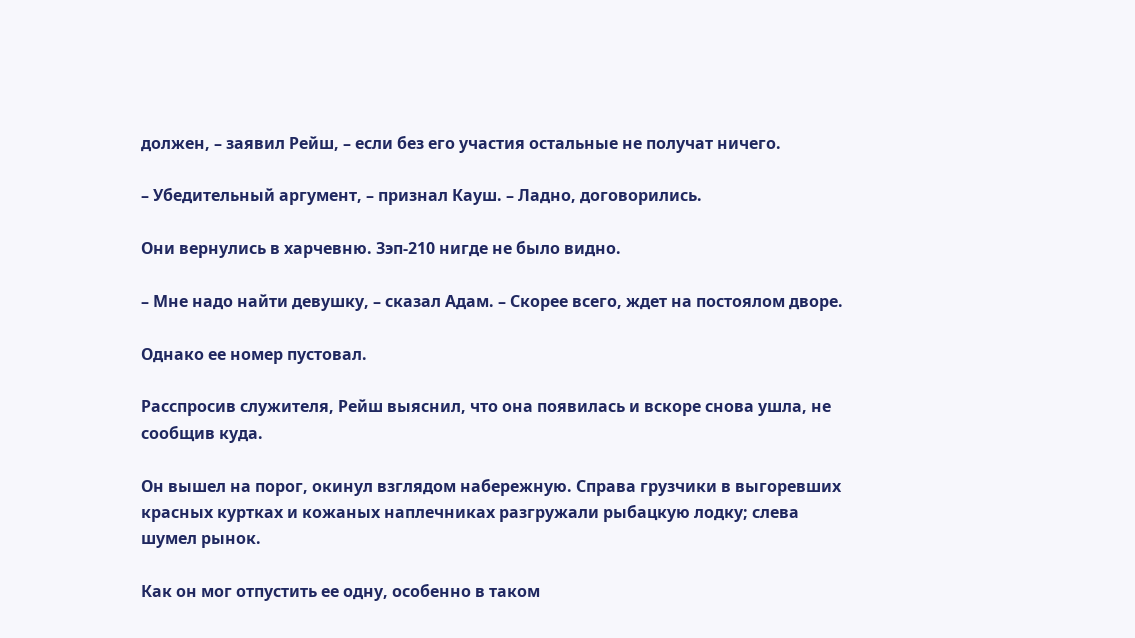должен, – заявил Рейш, – если без его участия остальные не получат ничего.

– Убедительный аргумент, – признал Кауш. – Ладно, договорились.

Они вернулись в харчевню. Зэп-210 нигде не было видно.

– Мне надо найти девушку, – сказал Адам. – Скорее всего, ждет на постоялом дворе.

Однако ее номер пустовал.

Расспросив служителя, Рейш выяснил, что она появилась и вскоре снова ушла, не сообщив куда.

Он вышел на порог, окинул взглядом набережную. Справа грузчики в выгоревших красных куртках и кожаных наплечниках разгружали рыбацкую лодку; слева шумел рынок.

Как он мог отпустить ее одну, особенно в таком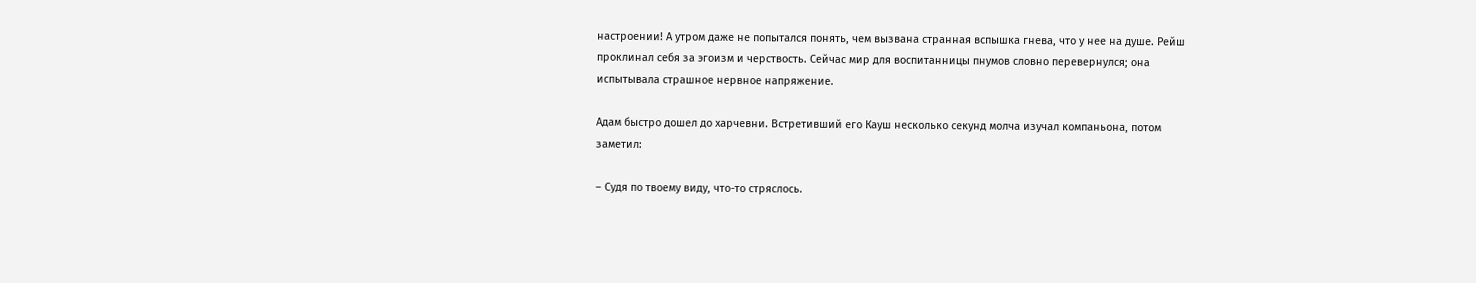настроении! А утром даже не попытался понять, чем вызвана странная вспышка гнева, что у нее на душе. Рейш проклинал себя за эгоизм и черствость. Сейчас мир для воспитанницы пнумов словно перевернулся; она испытывала страшное нервное напряжение.

Адам быстро дошел до харчевни. Встретивший его Кауш несколько секунд молча изучал компаньона, потом заметил:

– Судя по твоему виду, что-то стряслось.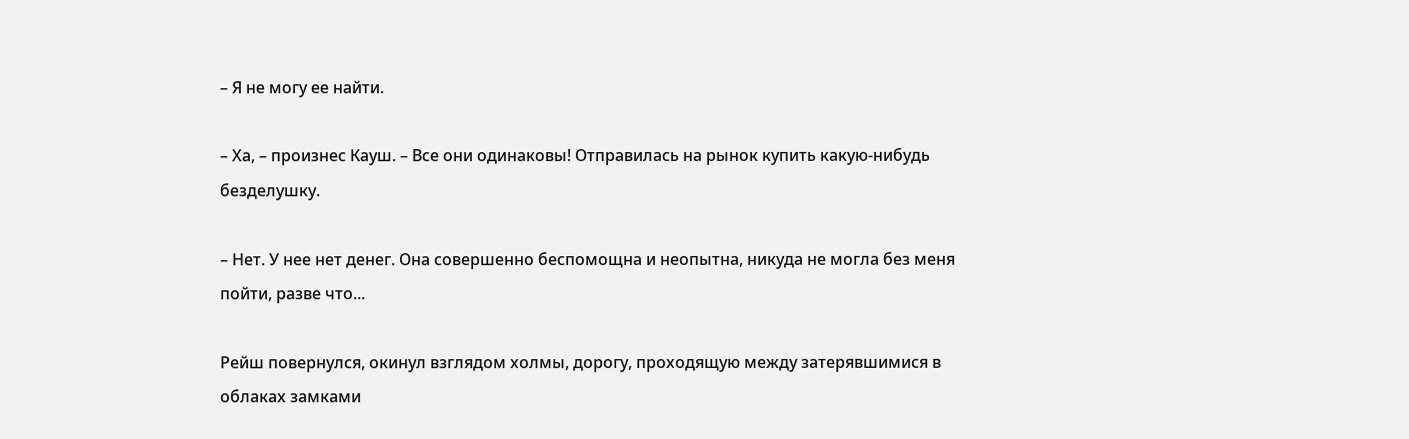– Я не могу ее найти.

– Ха, – произнес Кауш. – Все они одинаковы! Отправилась на рынок купить какую-нибудь безделушку.

– Нет. У нее нет денег. Она совершенно беспомощна и неопытна, никуда не могла без меня пойти, разве что...

Рейш повернулся, окинул взглядом холмы, дорогу, проходящую между затерявшимися в облаках замками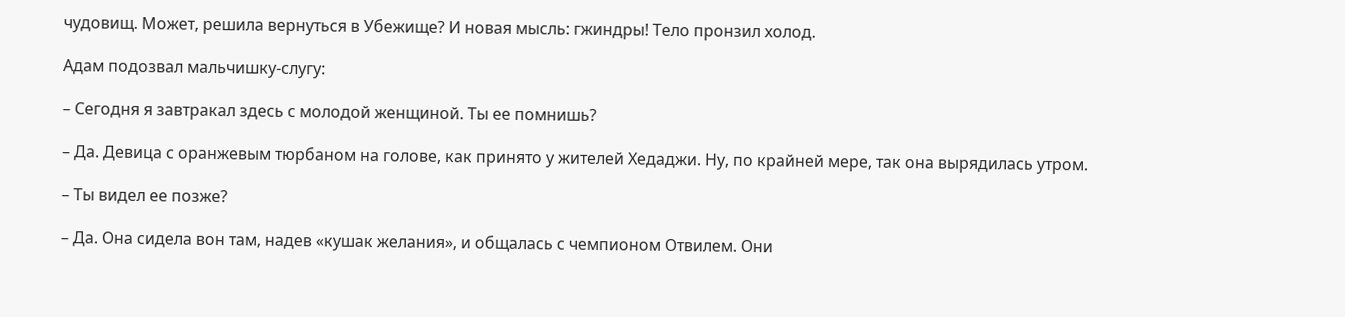чудовищ. Может, решила вернуться в Убежище? И новая мысль: гжиндры! Тело пронзил холод.

Адам подозвал мальчишку-слугу:

– Сегодня я завтракал здесь с молодой женщиной. Ты ее помнишь?

– Да. Девица с оранжевым тюрбаном на голове, как принято у жителей Хедаджи. Ну, по крайней мере, так она вырядилась утром.

– Ты видел ее позже?

– Да. Она сидела вон там, надев «кушак желания», и общалась с чемпионом Отвилем. Они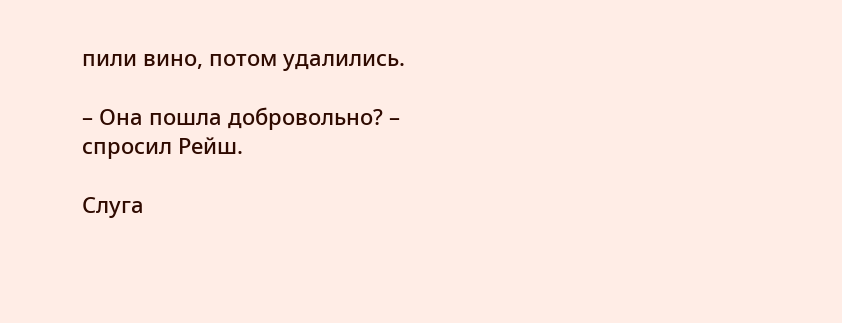пили вино, потом удалились.

– Она пошла добровольно? – спросил Рейш.

Слуга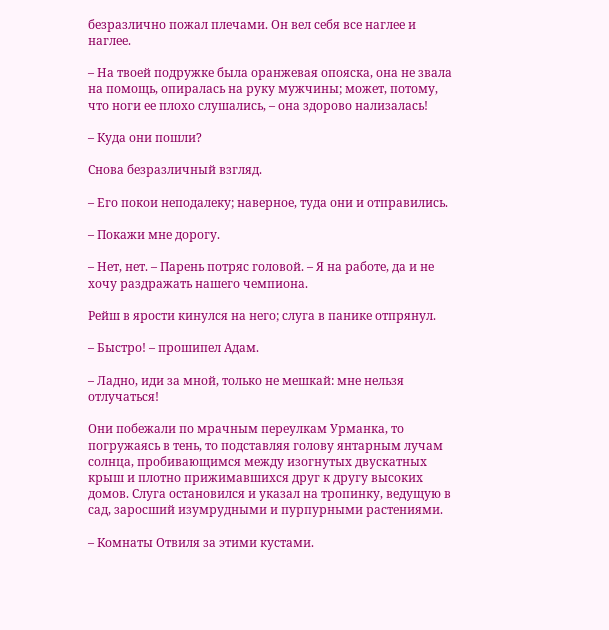безразлично пожал плечами. Он вел себя все наглее и наглее.

– На твоей подружке была оранжевая опояска, она не звала на помощь, опиралась на руку мужчины; может, потому, что ноги ее плохо слушались, – она здорово нализалась!

– Куда они пошли?

Снова безразличный взгляд.

– Его покои неподалеку; наверное, туда они и отправились.

– Покажи мне дорогу.

– Нет, нет. – Парень потряс головой. – Я на работе, да и не хочу раздражать нашего чемпиона.

Рейш в ярости кинулся на него; слуга в панике отпрянул.

– Быстро! – прошипел Адам.

– Ладно, иди за мной, только не мешкай: мне нельзя отлучаться!

Они побежали по мрачным переулкам Урманка, то погружаясь в тень, то подставляя голову янтарным лучам солнца, пробивающимся между изогнутых двускатных крыш и плотно прижимавшихся друг к другу высоких домов. Слуга остановился и указал на тропинку, ведущую в сад, заросший изумрудными и пурпурными растениями.

– Комнаты Отвиля за этими кустами.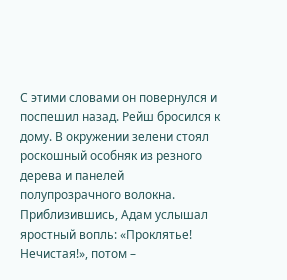С этими словами он повернулся и поспешил назад. Рейш бросился к дому. В окружении зелени стоял роскошный особняк из резного дерева и панелей полупрозрачного волокна. Приблизившись, Адам услышал яростный вопль: «Проклятье! Нечистая!», потом –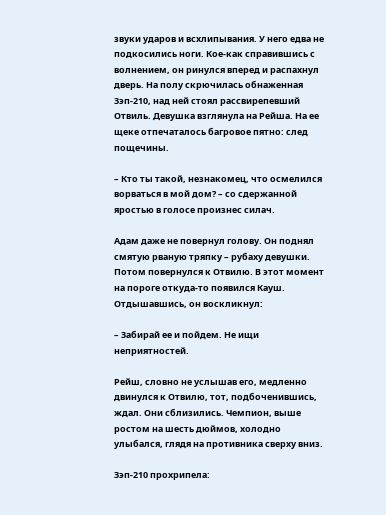звуки ударов и всхлипывания. У него едва не подкосились ноги. Кое-как справившись с волнением, он ринулся вперед и распахнул дверь. На полу скрючилась обнаженная Зэп-210, над ней стоял рассвирепевший Отвиль. Девушка взглянула на Рейша. На ее щеке отпечаталось багровое пятно: след пощечины.

– Кто ты такой, незнакомец, что осмелился ворваться в мой дом? – со сдержанной яростью в голосе произнес силач.

Адам даже не повернул голову. Он поднял смятую рваную тряпку – рубаху девушки. Потом повернулся к Отвилю. В этот момент на пороге откуда-то появился Кауш. Отдышавшись, он воскликнул:

– Забирай ее и пойдем. Не ищи неприятностей.

Рейш, словно не услышав его, медленно двинулся к Отвилю, тот, подбоченившись, ждал. Они сблизились. Чемпион, выше ростом на шесть дюймов, холодно улыбался, глядя на противника сверху вниз.

Зэп-210 прохрипела: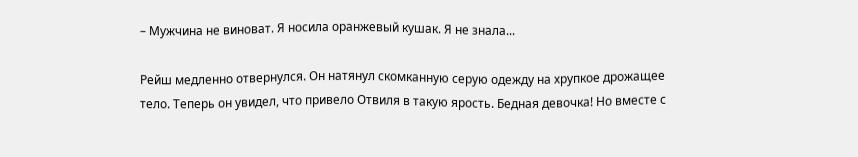– Мужчина не виноват. Я носила оранжевый кушак. Я не знала...

Рейш медленно отвернулся. Он натянул скомканную серую одежду на хрупкое дрожащее тело. Теперь он увидел, что привело Отвиля в такую ярость. Бедная девочка! Но вместе с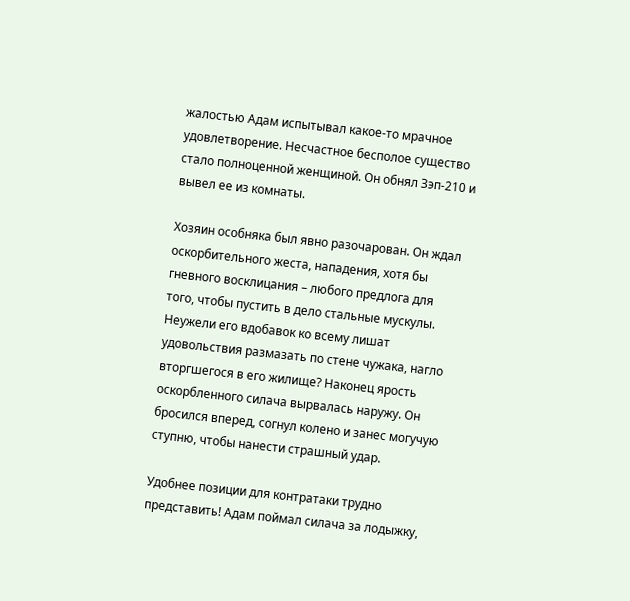жалостью Адам испытывал какое-то мрачное удовлетворение. Несчастное бесполое существо стало полноценной женщиной. Он обнял Зэп-210 и вывел ее из комнаты.

Хозяин особняка был явно разочарован. Он ждал оскорбительного жеста, нападения, хотя бы гневного восклицания – любого предлога для того, чтобы пустить в дело стальные мускулы. Неужели его вдобавок ко всему лишат удовольствия размазать по стене чужака, нагло вторгшегося в его жилище? Наконец ярость оскорбленного силача вырвалась наружу. Он бросился вперед, согнул колено и занес могучую ступню, чтобы нанести страшный удар.

Удобнее позиции для контратаки трудно представить! Адам поймал силача за лодыжку,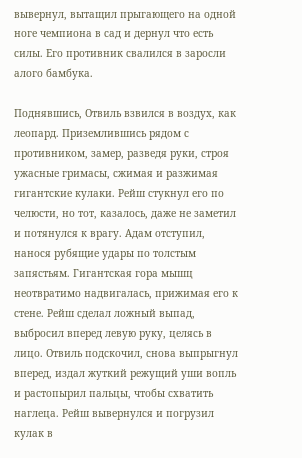вывернул, вытащил прыгающего на одной ноге чемпиона в сад и дернул что есть силы. Его противник свалился в заросли алого бамбука.

Поднявшись, Отвиль взвился в воздух, как леопард. Приземлившись рядом с противником, замер, разведя руки, строя ужасные гримасы, сжимая и разжимая гигантские кулаки. Рейш стукнул его по челюсти, но тот, казалось, даже не заметил и потянулся к врагу. Адам отступил, нанося рубящие удары по толстым запястьям. Гигантская гора мышц неотвратимо надвигалась, прижимая его к стене. Рейш сделал ложный выпад, выбросил вперед левую руку, целясь в лицо. Отвиль подскочил, снова выпрыгнул вперед, издал жуткий режущий уши вопль и растопырил пальцы, чтобы схватить наглеца. Рейш вывернулся и погрузил кулак в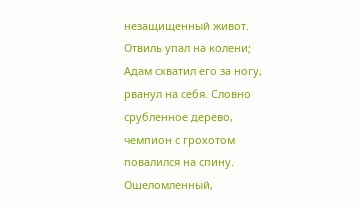незащищенный живот. Отвиль упал на колени; Адам схватил его за ногу, рванул на себя. Словно срубленное дерево, чемпион с грохотом повалился на спину. Ошеломленный,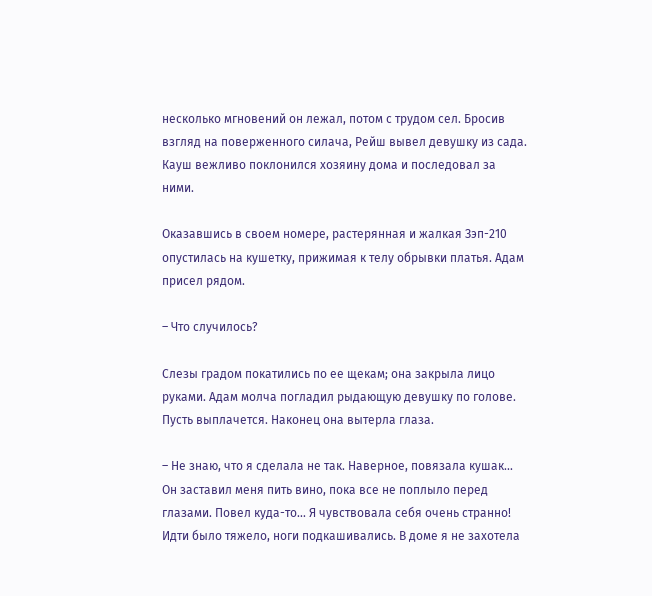несколько мгновений он лежал, потом с трудом сел. Бросив взгляд на поверженного силача, Рейш вывел девушку из сада. Кауш вежливо поклонился хозяину дома и последовал за ними.

Оказавшись в своем номере, растерянная и жалкая Зэп-210 опустилась на кушетку, прижимая к телу обрывки платья. Адам присел рядом.

– Что случилось?

Слезы градом покатились по ее щекам; она закрыла лицо руками. Адам молча погладил рыдающую девушку по голове. Пусть выплачется. Наконец она вытерла глаза.

– Не знаю, что я сделала не так. Наверное, повязала кушак... Он заставил меня пить вино, пока все не поплыло перед глазами. Повел куда-то... Я чувствовала себя очень странно! Идти было тяжело, ноги подкашивались. В доме я не захотела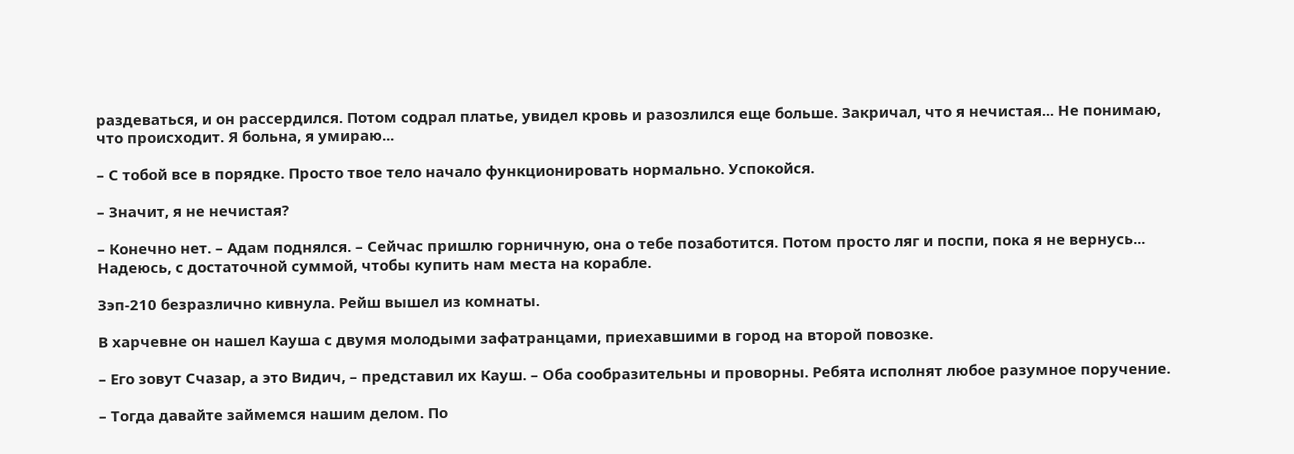раздеваться, и он рассердился. Потом содрал платье, увидел кровь и разозлился еще больше. Закричал, что я нечистая... Не понимаю, что происходит. Я больна, я умираю...

– С тобой все в порядке. Просто твое тело начало функционировать нормально. Успокойся.

– Значит, я не нечистая?

– Конечно нет. – Адам поднялся. – Сейчас пришлю горничную, она о тебе позаботится. Потом просто ляг и поспи, пока я не вернусь... Надеюсь, с достаточной суммой, чтобы купить нам места на корабле.

Зэп-210 безразлично кивнула. Рейш вышел из комнаты.

В харчевне он нашел Кауша с двумя молодыми зафатранцами, приехавшими в город на второй повозке.

– Его зовут Счазар, а это Видич, – представил их Кауш. – Оба сообразительны и проворны. Ребята исполнят любое разумное поручение.

– Тогда давайте займемся нашим делом. По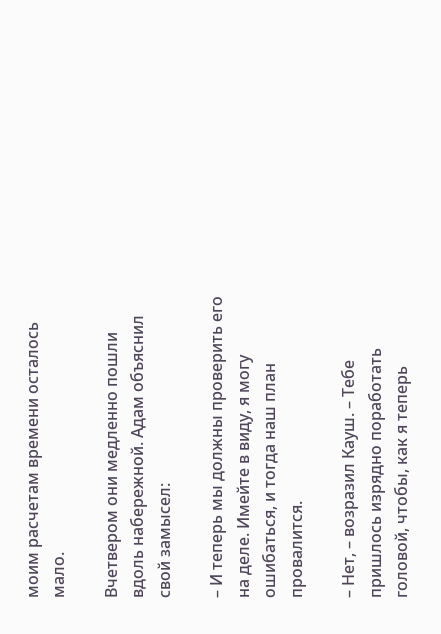моим расчетам времени осталось мало.

Вчетвером они медленно пошли вдоль набережной. Адам объяснил свой замысел:

– И теперь мы должны проверить его на деле. Имейте в виду, я могу ошибаться, и тогда наш план провалится.

– Нет, – возразил Кауш. – Тебе пришлось изрядно поработать головой, чтобы, как я теперь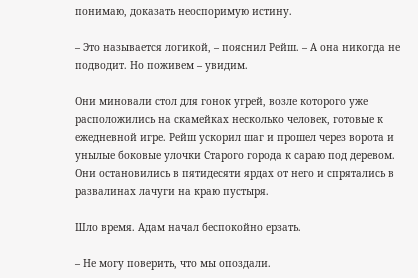понимаю, доказать неоспоримую истину.

– Это называется логикой, – пояснил Рейш. – А она никогда не подводит. Но поживем – увидим.

Они миновали стол для гонок угрей, возле которого уже расположились на скамейках несколько человек, готовые к ежедневной игре. Рейш ускорил шаг и прошел через ворота и унылые боковые улочки Старого города к сараю под деревом. Они остановились в пятидесяти ярдах от него и спрятались в развалинах лачуги на краю пустыря.

Шло время. Адам начал беспокойно ерзать.

– Не могу поверить, что мы опоздали.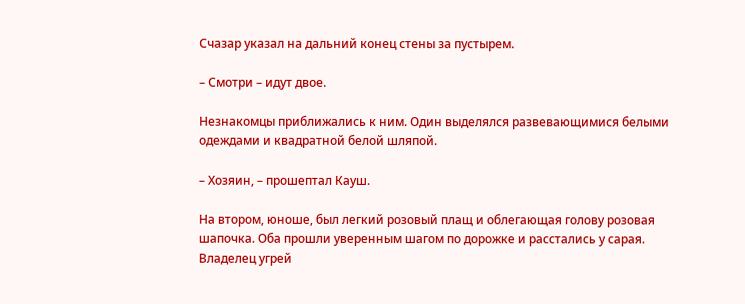Счазар указал на дальний конец стены за пустырем.

– Смотри – идут двое.

Незнакомцы приближались к ним. Один выделялся развевающимися белыми одеждами и квадратной белой шляпой.

– Хозяин, – прошептал Кауш.

На втором, юноше, был легкий розовый плащ и облегающая голову розовая шапочка. Оба прошли уверенным шагом по дорожке и расстались у сарая. Владелец угрей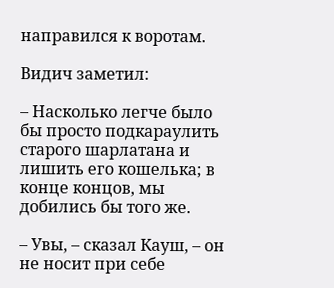направился к воротам.

Видич заметил:

– Насколько легче было бы просто подкараулить старого шарлатана и лишить его кошелька; в конце концов, мы добились бы того же.

– Увы, – сказал Кауш, – он не носит при себе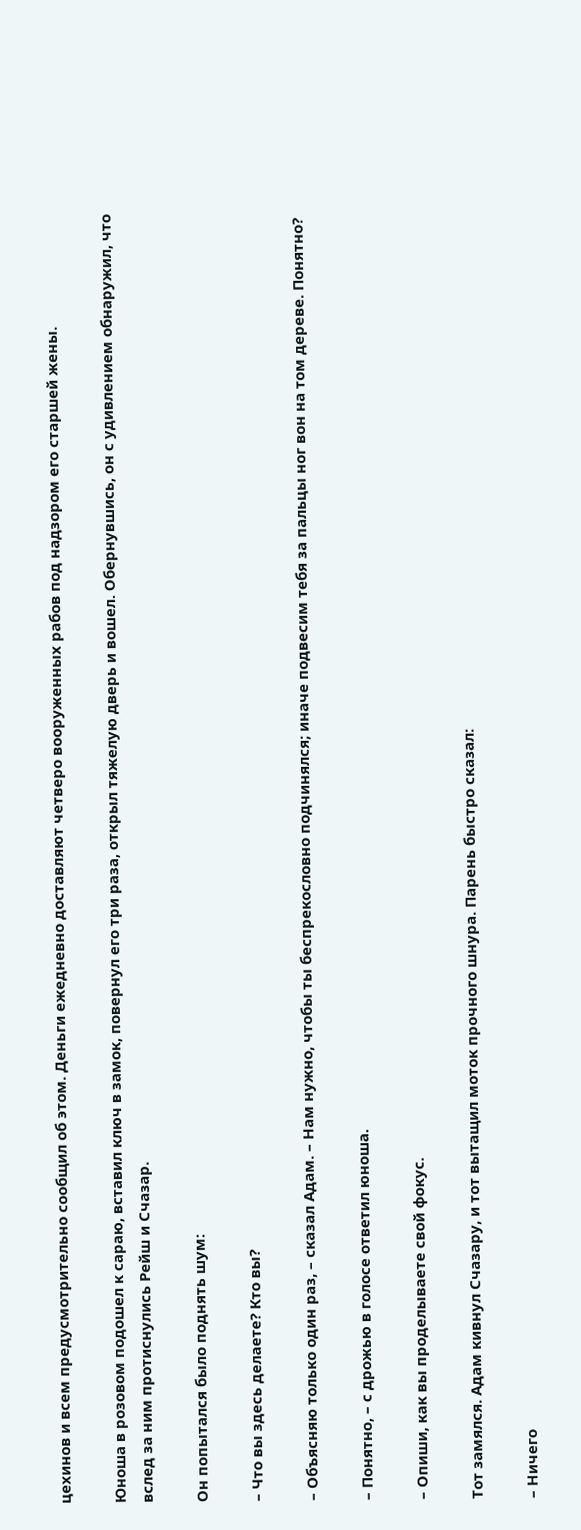цехинов и всем предусмотрительно сообщил об этом. Деньги ежедневно доставляют четверо вооруженных рабов под надзором его старшей жены.

Юноша в розовом подошел к сараю, вставил ключ в замок, повернул его три раза, открыл тяжелую дверь и вошел. Обернувшись, он с удивлением обнаружил, что вслед за ним протиснулись Рейш и Счазар.

Он попытался было поднять шум:

– Что вы здесь делаете? Кто вы?

– Объясняю только один раз, – сказал Адам. – Нам нужно, чтобы ты беспрекословно подчинялся; иначе подвесим тебя за пальцы ног вон на том дереве. Понятно?

– Понятно, – с дрожью в голосе ответил юноша.

– Опиши, как вы проделываете свой фокус.

Тот замялся. Адам кивнул Счазару, и тот вытащил моток прочного шнура. Парень быстро сказал:

– Ничего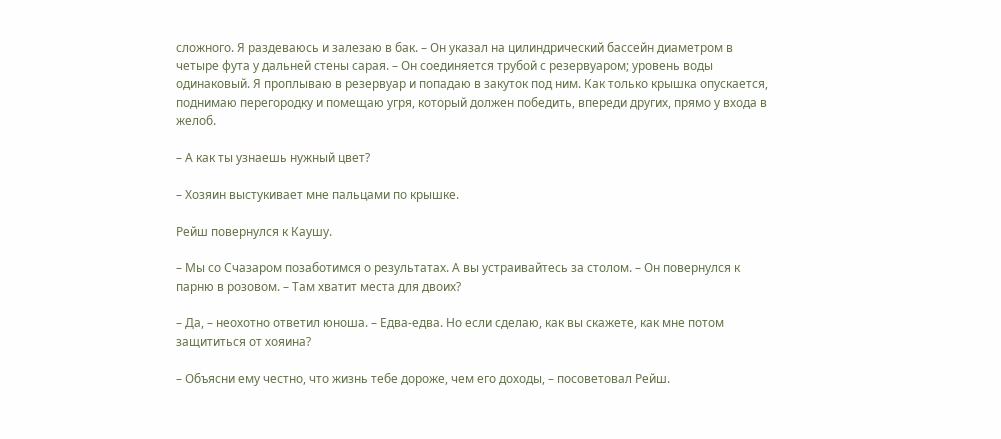сложного. Я раздеваюсь и залезаю в бак. – Он указал на цилиндрический бассейн диаметром в четыре фута у дальней стены сарая. – Он соединяется трубой с резервуаром; уровень воды одинаковый. Я проплываю в резервуар и попадаю в закуток под ним. Как только крышка опускается, поднимаю перегородку и помещаю угря, который должен победить, впереди других, прямо у входа в желоб.

– А как ты узнаешь нужный цвет?

– Хозяин выстукивает мне пальцами по крышке.

Рейш повернулся к Каушу.

– Мы со Счазаром позаботимся о результатах. А вы устраивайтесь за столом. – Он повернулся к парню в розовом. – Там хватит места для двоих?

– Да, – неохотно ответил юноша. – Едва-едва. Но если сделаю, как вы скажете, как мне потом защититься от хояина?

– Объясни ему честно, что жизнь тебе дороже, чем его доходы, – посоветовал Рейш.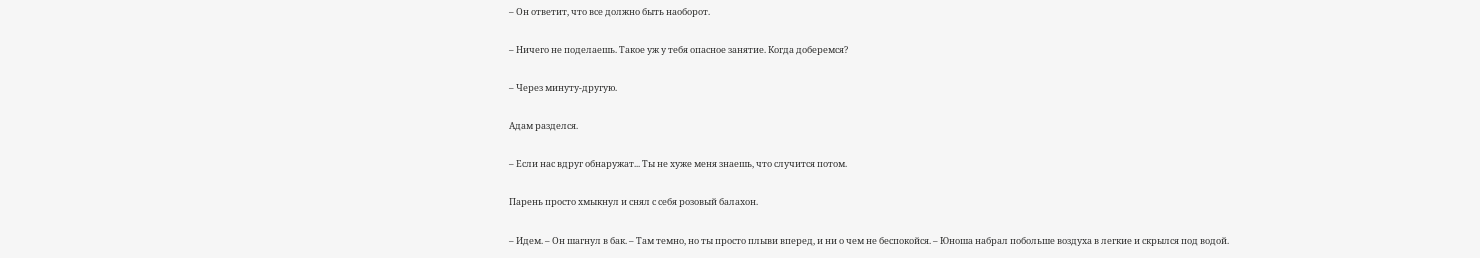– Он ответит, что все должно быть наоборот.

– Ничего не поделаешь. Такое уж у тебя опасное занятие. Когда доберемся?

– Через минуту-другую.

Адам разделся.

– Если нас вдруг обнаружат... Ты не хуже меня знаешь, что случится потом.

Парень просто хмыкнул и снял с себя розовый балахон.

– Идем. – Он шагнул в бак. – Там темно, но ты просто плыви вперед, и ни о чем не беспокойся. – Юноша набрал побольше воздуха в легкие и скрылся под водой.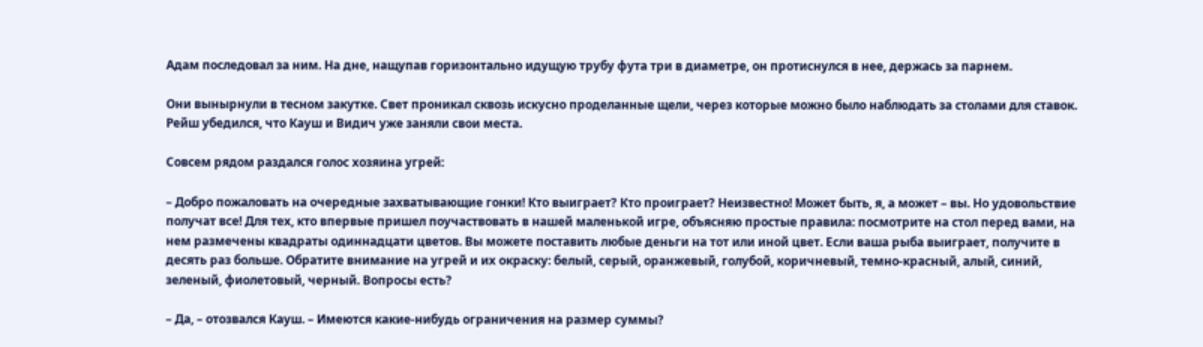Адам последовал за ним. На дне, нащупав горизонтально идущую трубу фута три в диаметре, он протиснулся в нее, держась за парнем.

Они вынырнули в тесном закутке. Свет проникал сквозь искусно проделанные щели, через которые можно было наблюдать за столами для ставок. Рейш убедился, что Кауш и Видич уже заняли свои места.

Совсем рядом раздался голос хозяина угрей:

– Добро пожаловать на очередные захватывающие гонки! Кто выиграет? Кто проиграет? Неизвестно! Может быть, я, а может – вы. Но удовольствие получат все! Для тех, кто впервые пришел поучаствовать в нашей маленькой игре, объясняю простые правила: посмотрите на стол перед вами, на нем размечены квадраты одиннадцати цветов. Вы можете поставить любые деньги на тот или иной цвет. Если ваша рыба выиграет, получите в десять раз больше. Обратите внимание на угрей и их окраску: белый, серый, оранжевый, голубой, коричневый, темно-красный, алый, синий, зеленый, фиолетовый, черный. Вопросы есть?

– Да, – отозвался Кауш. – Имеются какие-нибудь ограничения на размер суммы?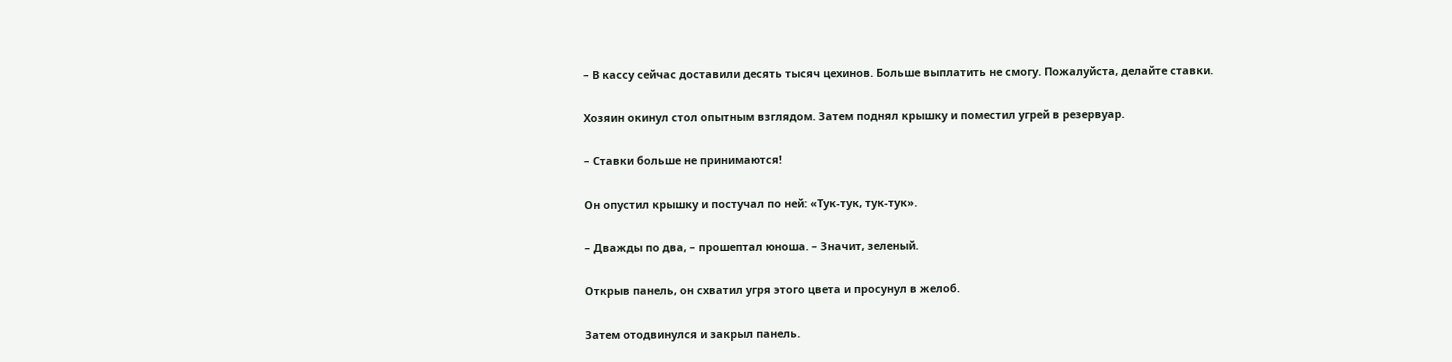– В кассу сейчас доставили десять тысяч цехинов. Больше выплатить не смогу. Пожалуйста, делайте ставки.

Хозяин окинул стол опытным взглядом. Затем поднял крышку и поместил угрей в резервуар.

– Ставки больше не принимаются!

Он опустил крышку и постучал по ней: «Тук-тук, тук-тук».

– Дважды по два, – прошептал юноша. – Значит, зеленый.

Открыв панель, он схватил угря этого цвета и просунул в желоб.

Затем отодвинулся и закрыл панель.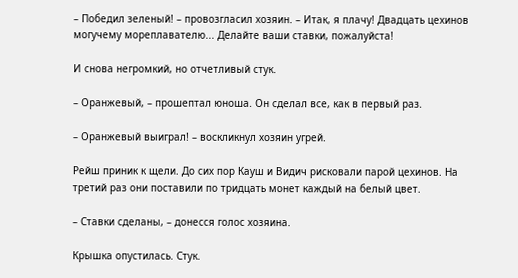– Победил зеленый! – провозгласил хозяин. – Итак, я плачу! Двадцать цехинов могучему мореплавателю... Делайте ваши ставки, пожалуйста!

И снова негромкий, но отчетливый стук.

– Оранжевый, – прошептал юноша. Он сделал все, как в первый раз.

– Оранжевый выиграл! – воскликнул хозяин угрей.

Рейш приник к щели. До сих пор Кауш и Видич рисковали парой цехинов. На третий раз они поставили по тридцать монет каждый на белый цвет.

– Ставки сделаны, – донесся голос хозяина.

Крышка опустилась. Стук.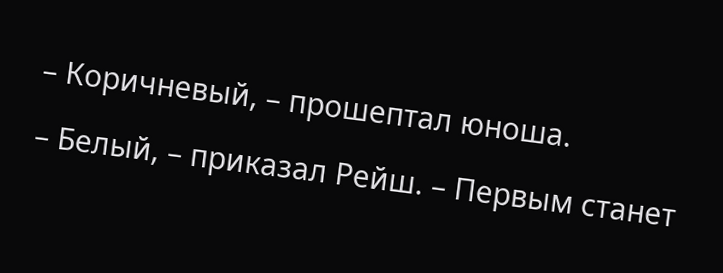– Коричневый, – прошептал юноша.

– Белый, – приказал Рейш. – Первым станет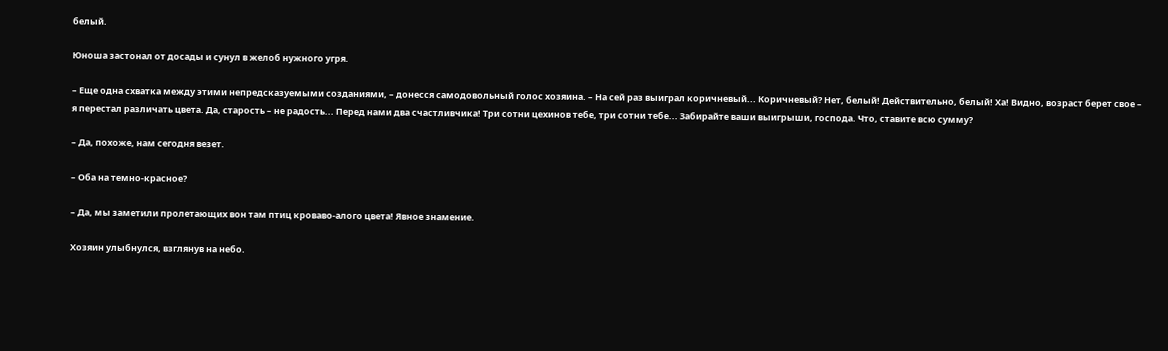белый.

Юноша застонал от досады и сунул в желоб нужного угря.

– Еще одна схватка между этими непредсказуемыми созданиями, – донесся самодовольный голос хозяина. – На сей раз выиграл коричневый... Коричневый? Нет, белый! Действительно, белый! Ха! Видно, возраст берет свое – я перестал различать цвета. Да, старость – не радость... Перед нами два счастливчика! Три сотни цехинов тебе, три сотни тебе... Забирайте ваши выигрыши, господа. Что, ставите всю сумму?

– Да, похоже, нам сегодня везет.

– Оба на темно-красное?

– Да, мы заметили пролетающих вон там птиц кроваво-алого цвета! Явное знамение.

Хозяин улыбнулся, взглянув на небо.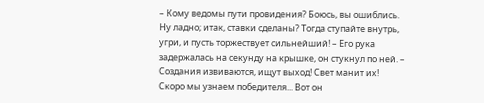– Кому ведомы пути провидения? Боюсь, вы ошиблись. Ну ладно; итак, ставки сделаны? Тогда ступайте внутрь, угри, и пусть торжествует сильнейший! – Его рука задержалась на секунду на крышке, он стукнул по ней. – Создания извиваются, ищут выход! Свет манит их! Скоро мы узнаем победителя... Вот он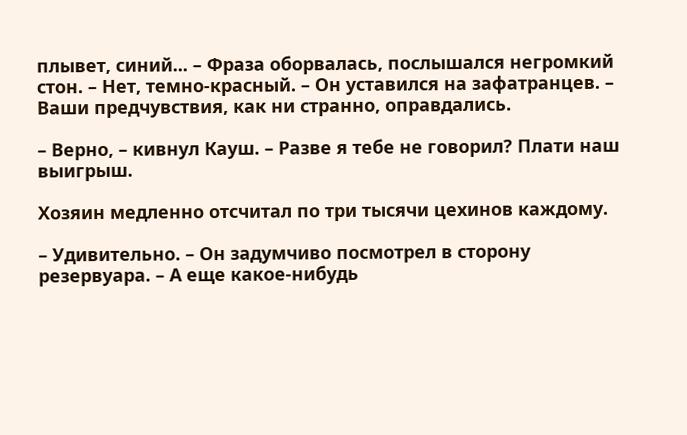плывет, синий... – Фраза оборвалась, послышался негромкий стон. – Нет, темно-красный. – Он уставился на зафатранцев. – Ваши предчувствия, как ни странно, оправдались.

– Верно, – кивнул Кауш. – Разве я тебе не говорил? Плати наш выигрыш.

Хозяин медленно отсчитал по три тысячи цехинов каждому.

– Удивительно. – Он задумчиво посмотрел в сторону резервуара. – А еще какое-нибудь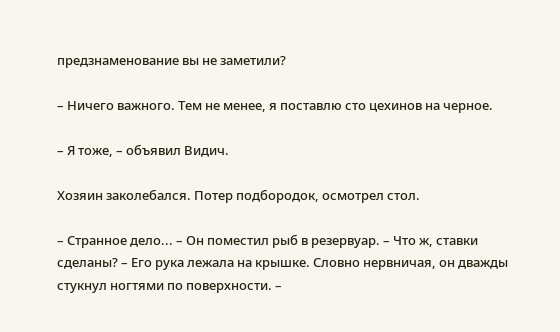предзнаменование вы не заметили?

– Ничего важного. Тем не менее, я поставлю сто цехинов на черное.

– Я тоже, – объявил Видич.

Хозяин заколебался. Потер подбородок, осмотрел стол.

– Странное дело... – Он поместил рыб в резервуар. – Что ж, ставки сделаны? – Его рука лежала на крышке. Словно нервничая, он дважды стукнул ногтями по поверхности. –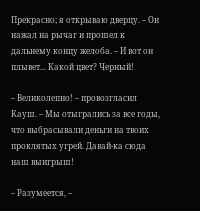Прекрасно; я открываю дверцу. – Он нажал на рычаг и прошел к дальнему концу желоба. – И вот он плывет... Какой цвет? Черный!

– Великолепно! – провозгласил Кауш. – Мы отыгрались за все годы, что выбрасывали деньги на твоих проклятых угрей. Давай-ка сюда наш выигрыш!

– Разумеется, –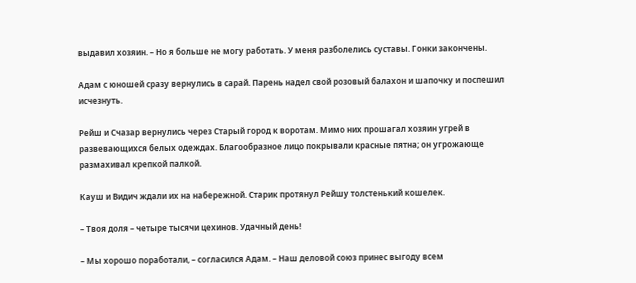выдавил хозяин. – Но я больше не могу работать. У меня разболелись суставы. Гонки закончены.

Адам с юношей сразу вернулись в сарай. Парень надел свой розовый балахон и шапочку и поспешил исчезнуть.

Рейш и Счазар вернулись через Старый город к воротам. Мимо них прошагал хозяин угрей в развевающихся белых одеждах. Благообразное лицо покрывали красные пятна; он угрожающе размахивал крепкой палкой.

Кауш и Видич ждали их на набережной. Старик протянул Рейшу толстенький кошелек.

– Твоя доля – четыре тысячи цехинов. Удачный день!

– Мы хорошо поработали, – согласился Адам. – Наш деловой союз принес выгоду всем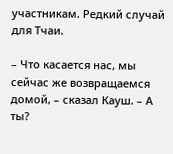участникам. Редкий случай для Тчаи.

– Что касается нас, мы сейчас же возвращаемся домой, – сказал Кауш. – А ты?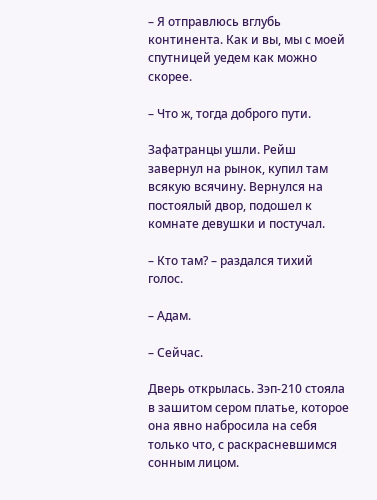– Я отправлюсь вглубь континента. Как и вы, мы с моей спутницей уедем как можно скорее.

– Что ж, тогда доброго пути.

Зафатранцы ушли. Рейш завернул на рынок, купил там всякую всячину. Вернулся на постоялый двор, подошел к комнате девушки и постучал.

– Кто там? – раздался тихий голос.

– Адам.

– Сейчас.

Дверь открылась. Зэп-210 стояла в зашитом сером платье, которое она явно набросила на себя только что, с раскрасневшимся сонным лицом.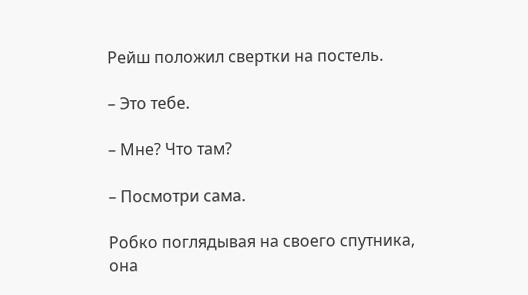Рейш положил свертки на постель.

– Это тебе.

– Мне? Что там?

– Посмотри сама.

Робко поглядывая на своего спутника, она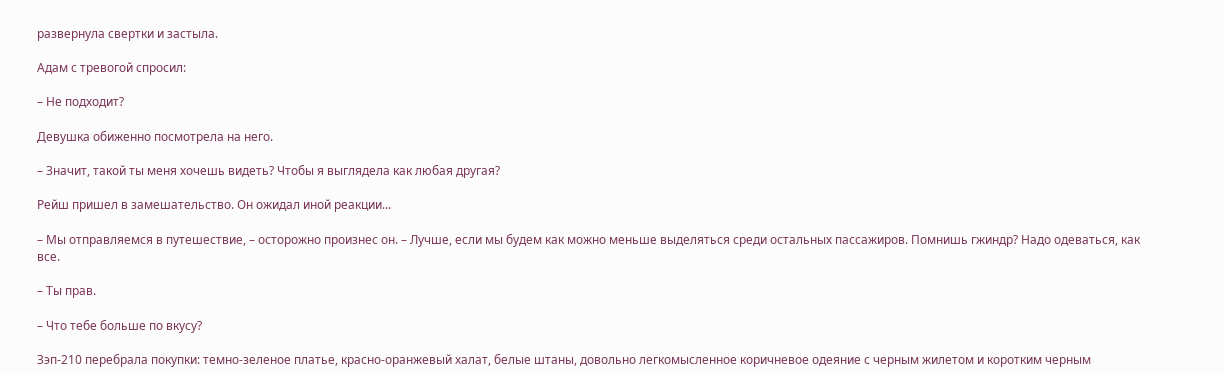развернула свертки и застыла.

Адам с тревогой спросил:

– Не подходит?

Девушка обиженно посмотрела на него.

– Значит, такой ты меня хочешь видеть? Чтобы я выглядела как любая другая?

Рейш пришел в замешательство. Он ожидал иной реакции...

– Мы отправляемся в путешествие, – осторожно произнес он. – Лучше, если мы будем как можно меньше выделяться среди остальных пассажиров. Помнишь гжиндр? Надо одеваться, как все.

– Ты прав.

– Что тебе больше по вкусу?

Зэп-210 перебрала покупки: темно-зеленое платье, красно-оранжевый халат, белые штаны, довольно легкомысленное коричневое одеяние с черным жилетом и коротким черным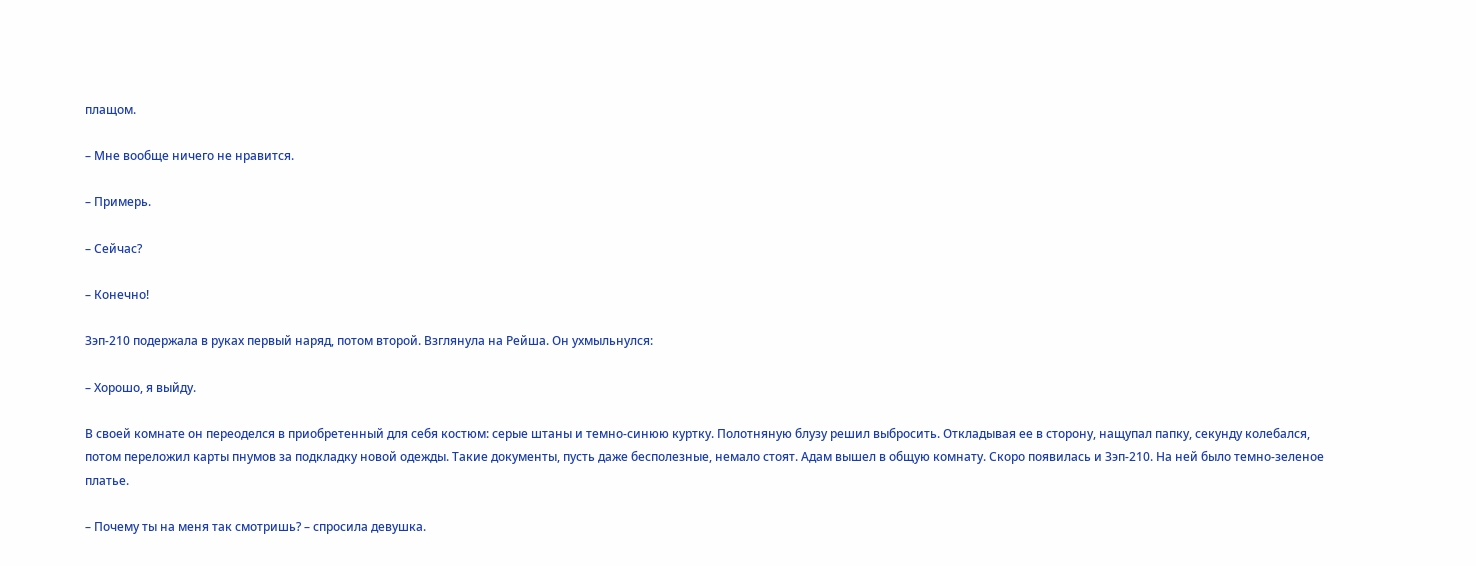плащом.

– Мне вообще ничего не нравится.

– Примерь.

– Сейчас?

– Конечно!

Зэп-210 подержала в руках первый наряд, потом второй. Взглянула на Рейша. Он ухмыльнулся:

– Хорошо, я выйду.

В своей комнате он переоделся в приобретенный для себя костюм: серые штаны и темно-синюю куртку. Полотняную блузу решил выбросить. Откладывая ее в сторону, нащупал папку, секунду колебался, потом переложил карты пнумов за подкладку новой одежды. Такие документы, пусть даже бесполезные, немало стоят. Адам вышел в общую комнату. Скоро появилась и Зэп-210. На ней было темно-зеленое платье.

– Почему ты на меня так смотришь? – спросила девушка.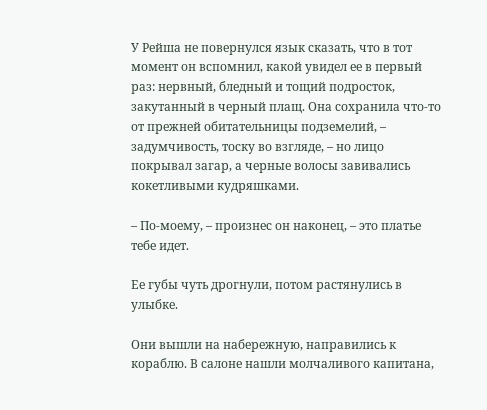У Рейша не повернулся язык сказать, что в тот момент он вспомнил, какой увидел ее в первый раз: нервный, бледный и тощий подросток, закутанный в черный плащ. Она сохранила что-то от прежней обитательницы подземелий, – задумчивость, тоску во взгляде, – но лицо покрывал загар, а черные волосы завивались кокетливыми кудряшками.

– По-моему, – произнес он наконец, – это платье тебе идет.

Ее губы чуть дрогнули, потом растянулись в улыбке.

Они вышли на набережную, направились к кораблю. В салоне нашли молчаливого капитана,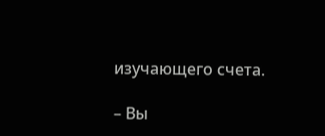изучающего счета.

– Вы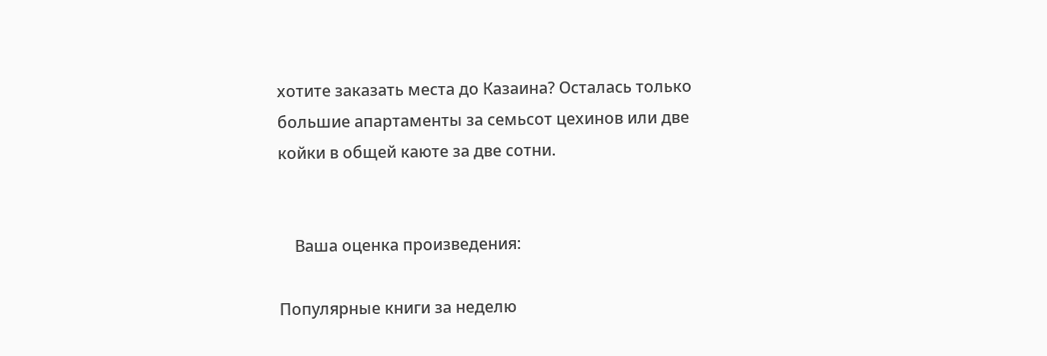хотите заказать места до Казаина? Осталась только большие апартаменты за семьсот цехинов или две койки в общей каюте за две сотни.


    Ваша оценка произведения:

Популярные книги за неделю